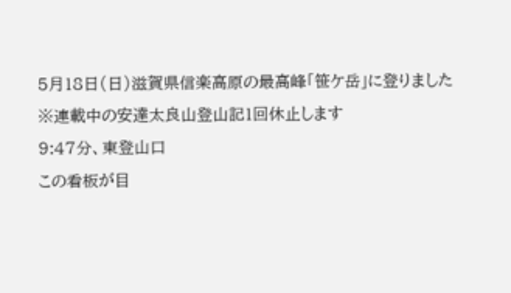5月18日(日)滋賀県信楽高原の最高峰「笹ケ岳」に登りました
※連載中の安達太良山登山記1回休止します
9:47分、東登山口
この看板が目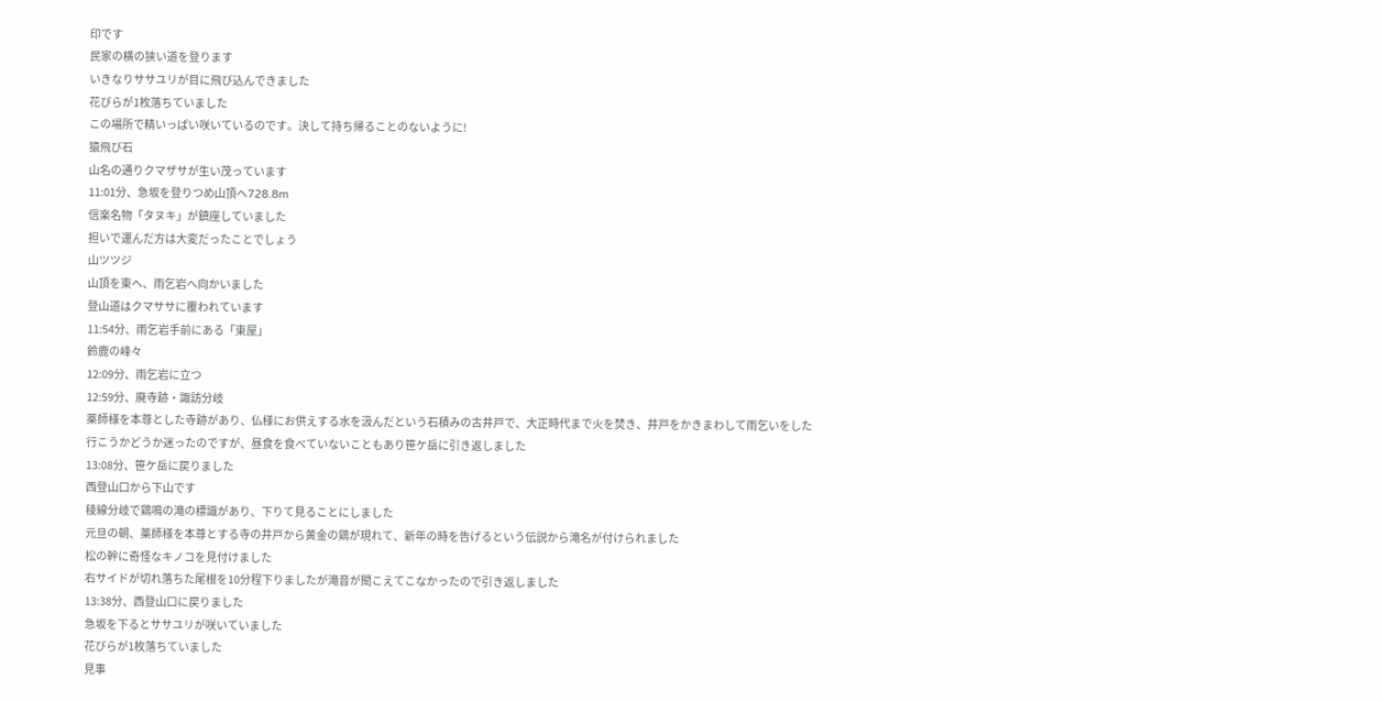印です
民家の横の狭い道を登ります
いきなりササユリが目に飛び込んできました
花びらが1枚落ちていました
この場所で精いっぱい咲いているのです。決して持ち帰ることのないように!
猿飛び石
山名の通りクマザサが生い茂っています
11:01分、急坂を登りつめ山頂へ728.8m
信楽名物「タヌキ」が鎮座していました
担いで運んだ方は大変だったことでしょう
山ツツジ
山頂を東へ、雨乞岩へ向かいました
登山道はクマササに覆われています
11:54分、雨乞岩手前にある「東屋」
鈴鹿の峰々
12:09分、雨乞岩に立つ
12:59分、廃寺跡・諏訪分岐
薬師様を本尊とした寺跡があり、仏様にお供えする水を汲んだという石積みの古井戸で、大正時代まで火を焚き、井戸をかきまわして雨乞いをした
行こうかどうか迷ったのですが、昼食を食べていないこともあり笹ケ岳に引き返しました
13:08分、笹ケ岳に戻りました
西登山口から下山です
稜線分岐で鶏鳴の滝の標識があり、下りて見ることにしました
元旦の朝、薬師様を本尊とする寺の井戸から黄金の鶏が現れて、新年の時を告げるという伝説から滝名が付けられました
松の幹に奇怪なキノコを見付けました
右サイドが切れ落ちた尾根を10分程下りましたが滝音が聞こえてこなかったので引き返しました
13:38分、西登山口に戻りました
急坂を下るとササユリが咲いていました
花びらが1枚落ちていました
見事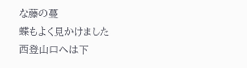な藤の蔓
蝶もよく見かけました
西登山口へは下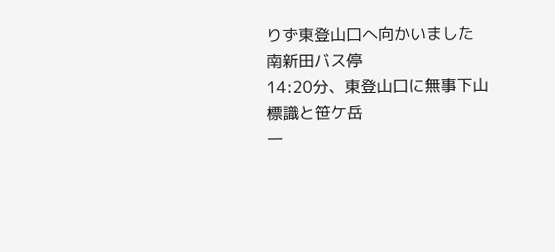りず東登山口へ向かいました
南新田バス停
14:20分、東登山口に無事下山
標識と笹ケ岳
一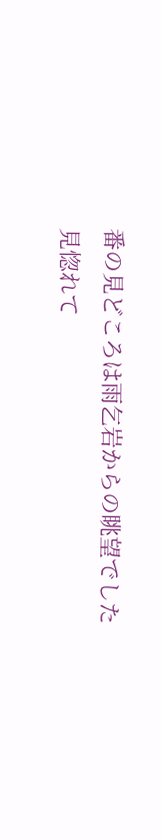番の見どころは雨乞岩からの眺望でした
見惚れて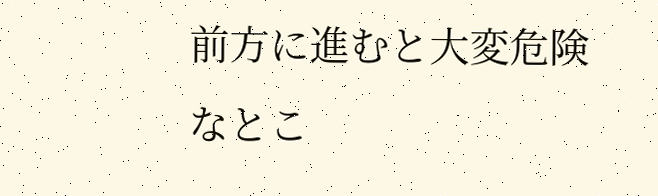前方に進むと大変危険なとこ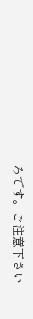ろです。ご注意下さい